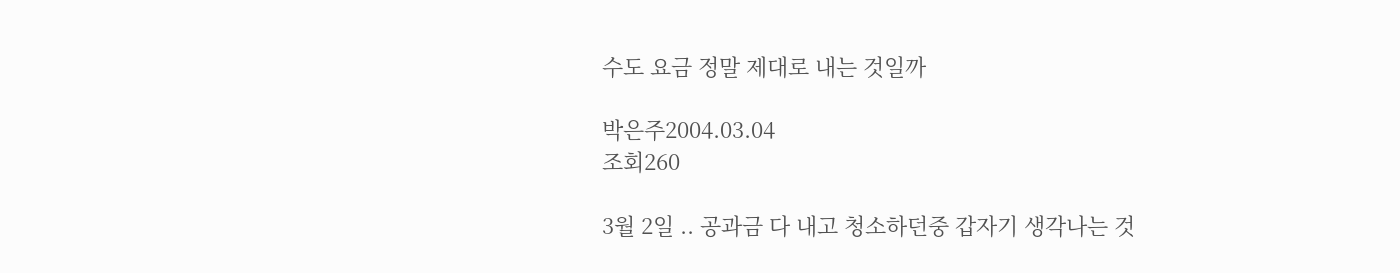수도 요금 정말 제대로 내는 것일까

박은주2004.03.04
조회260

3월 2일 .. 공과금 다 내고 청소하던중 갑자기 생각나는 것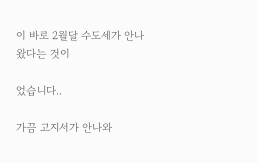이 바로 2월달 수도세가 안나왔다는 것이

었습니다..

가끔 고지서가 안나와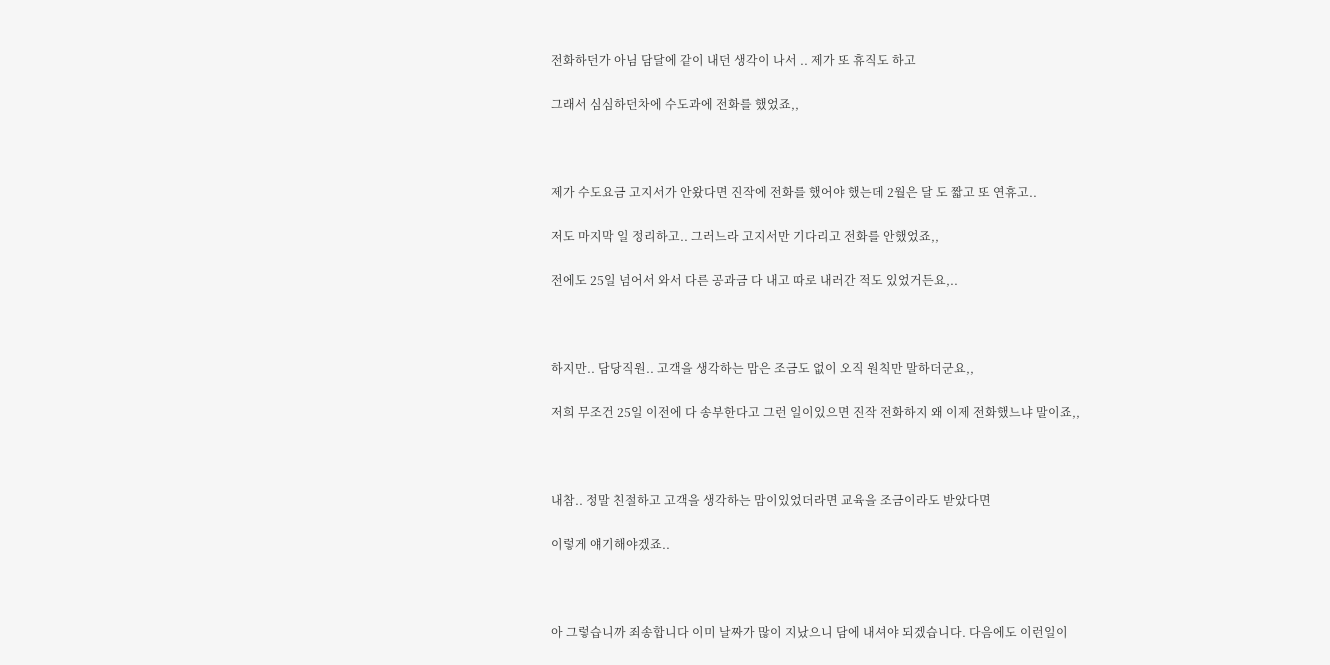전화하던가 아님 담달에 같이 내던 생각이 나서 .. 제가 또 휴직도 하고

그래서 심심하던차에 수도과에 전화를 했었죠,,



제가 수도요금 고지서가 안왔다면 진작에 전화를 했어야 했는데 2월은 달 도 짧고 또 연휴고..

저도 마지막 일 정리하고.. 그러느라 고지서만 기다리고 전화를 안했었죠,,

전에도 25일 넘어서 와서 다른 공과금 다 내고 따로 내러간 적도 있었거든요,..



하지만.. 담당직원.. 고객을 생각하는 맘은 조금도 없이 오직 원칙만 말하더군요,,

저희 무조건 25일 이전에 다 송부한다고 그런 일이있으면 진작 전화하지 왜 이제 전화했느냐 말이죠,,



내참.. 정말 친절하고 고객을 생각하는 맘이있었더라면 교육을 조금이라도 받았다면

이렇게 얘기해야겠죠..



아 그렇습니까 죄송합니다 이미 날짜가 많이 지났으니 담에 내셔야 되겠습니다. 다음에도 이런일이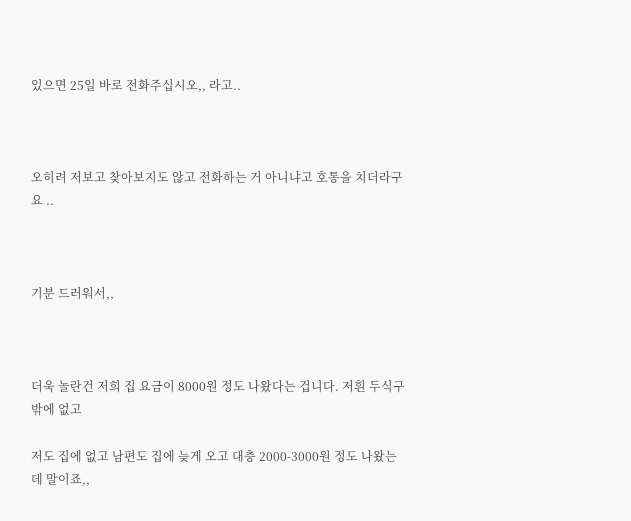있으면 25일 바로 전화주십시오,, 라고..



오히려 저보고 찾아보지도 않고 전화하는 거 아니냐고 호통을 치더라구요 ..



기분 드러워서,,



더욱 놀란건 저희 집 요금이 8000원 정도 나왔다는 겁니다. 저흰 두식구 밖에 없고

저도 집에 없고 남편도 집에 늦게 오고 대충 2000-3000원 정도 나왔는데 말이죠,,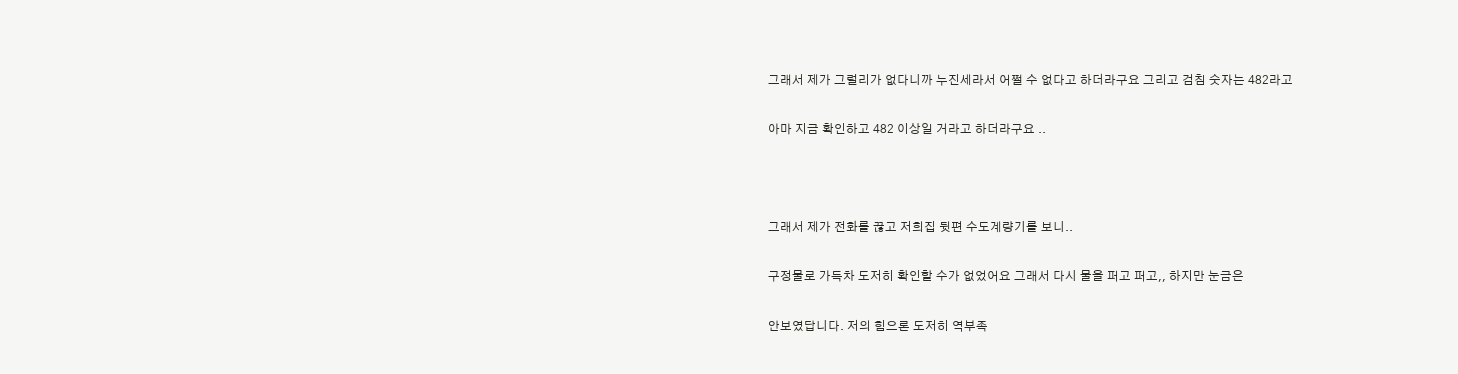그래서 제가 그럴리가 없다니까 누진세라서 어쩔 수 없다고 하더라구요 그리고 검침 숫자는 482라고

아마 지금 확인하고 482 이상일 거라고 하더라구요 ..



그래서 제가 전화를 끊고 저희집 뒷편 수도계량기를 보니..

구정물로 가득차 도저히 확인할 수가 없었어요 그래서 다시 물을 퍼고 퍼고,, 하지만 눈금은

안보였답니다. 저의 힘으론 도저히 역부족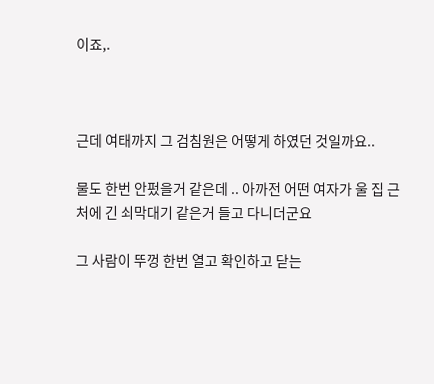이죠,.



근데 여태까지 그 검침원은 어떻게 하였던 것일까요..

물도 한번 안펐을거 같은데 .. 아까전 어떤 여자가 울 집 근처에 긴 쇠막대기 같은거 들고 다니더군요

그 사람이 뚜껑 한번 열고 확인하고 닫는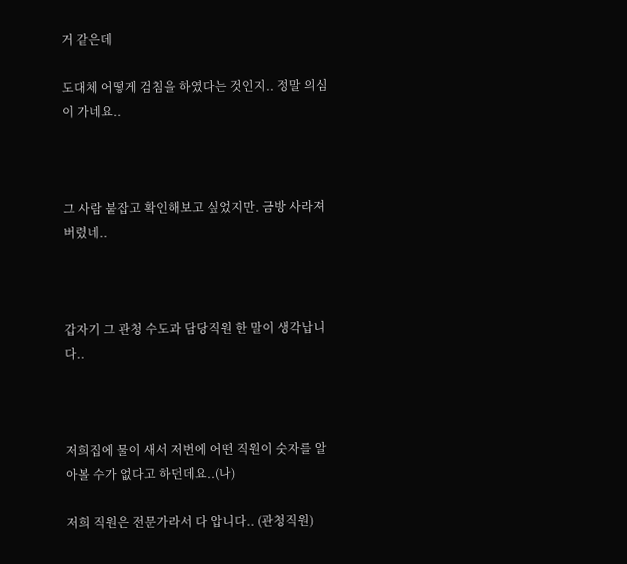거 같은데

도대체 어떻게 검침을 하였다는 것인지.. 정말 의심이 가네요..



그 사람 붙잡고 확인해보고 싶었지만. 금방 사라져 버렸네..



갑자기 그 관청 수도과 담당직원 한 말이 생각납니다..



저희집에 물이 새서 저번에 어떤 직원이 숫자를 알아볼 수가 없다고 하던데요..(나)

저희 직원은 전문가라서 다 압니다.. (관청직원)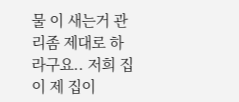물 이 새는거 관리좀 제대로 하라구요.. 저희 집이 제 집이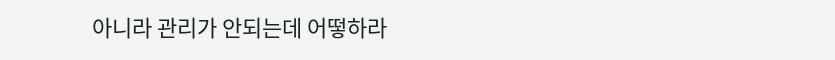아니라 관리가 안되는데 어떻하라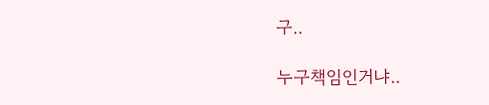구..

누구책임인거냐..